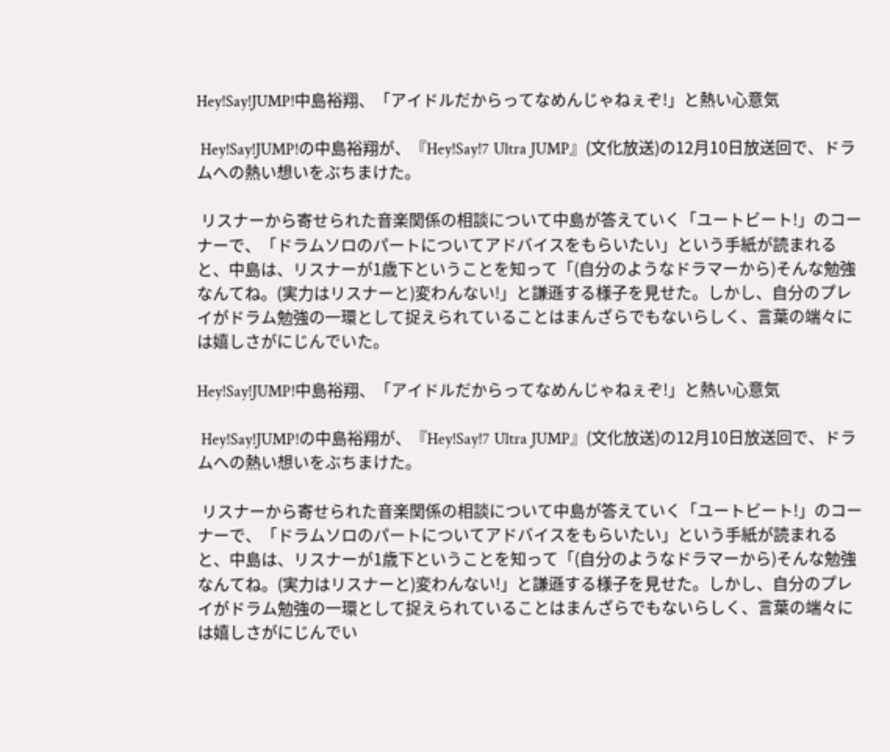Hey!Say!JUMP!中島裕翔、「アイドルだからってなめんじゃねぇぞ!」と熱い心意気

 Hey!Say!JUMP!の中島裕翔が、『Hey!Say!7 Ultra JUMP』(文化放送)の12月10日放送回で、ドラムへの熱い想いをぶちまけた。

 リスナーから寄せられた音楽関係の相談について中島が答えていく「ユートビート!」のコーナーで、「ドラムソロのパートについてアドバイスをもらいたい」という手紙が読まれると、中島は、リスナーが1歳下ということを知って「(自分のようなドラマーから)そんな勉強なんてね。(実力はリスナーと)変わんない!」と謙遜する様子を見せた。しかし、自分のプレイがドラム勉強の一環として捉えられていることはまんざらでもないらしく、言葉の端々には嬉しさがにじんでいた。

Hey!Say!JUMP!中島裕翔、「アイドルだからってなめんじゃねぇぞ!」と熱い心意気

 Hey!Say!JUMP!の中島裕翔が、『Hey!Say!7 Ultra JUMP』(文化放送)の12月10日放送回で、ドラムへの熱い想いをぶちまけた。

 リスナーから寄せられた音楽関係の相談について中島が答えていく「ユートビート!」のコーナーで、「ドラムソロのパートについてアドバイスをもらいたい」という手紙が読まれると、中島は、リスナーが1歳下ということを知って「(自分のようなドラマーから)そんな勉強なんてね。(実力はリスナーと)変わんない!」と謙遜する様子を見せた。しかし、自分のプレイがドラム勉強の一環として捉えられていることはまんざらでもないらしく、言葉の端々には嬉しさがにじんでい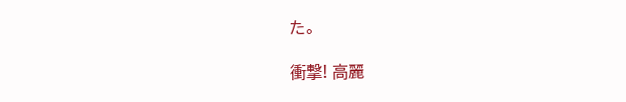た。

衝撃! 高麗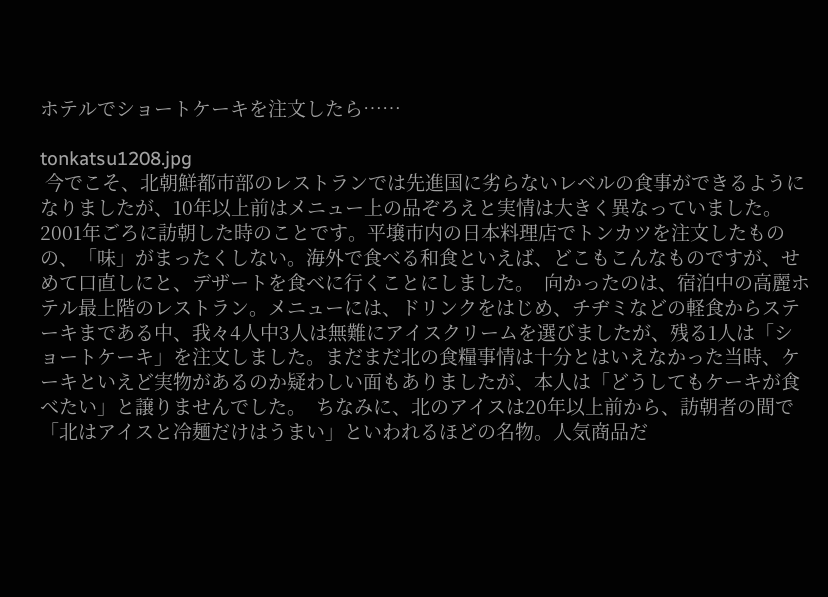ホテルでショートケーキを注文したら……

tonkatsu1208.jpg
 今でこそ、北朝鮮都市部のレストランでは先進国に劣らないレベルの食事ができるようになりましたが、10年以上前はメニュー上の品ぞろえと実情は大きく異なっていました。  2001年ごろに訪朝した時のことです。平壌市内の日本料理店でトンカツを注文したものの、「味」がまったくしない。海外で食べる和食といえば、どこもこんなものですが、せめて口直しにと、デザートを食べに行くことにしました。  向かったのは、宿泊中の高麗ホテル最上階のレストラン。メニューには、ドリンクをはじめ、チヂミなどの軽食からステーキまである中、我々4人中3人は無難にアイスクリームを選びましたが、残る1人は「ショートケーキ」を注文しました。まだまだ北の食糧事情は十分とはいえなかった当時、ケーキといえど実物があるのか疑わしい面もありましたが、本人は「どうしてもケーキが食べたい」と譲りませんでした。  ちなみに、北のアイスは20年以上前から、訪朝者の間で「北はアイスと冷麺だけはうまい」といわれるほどの名物。人気商品だ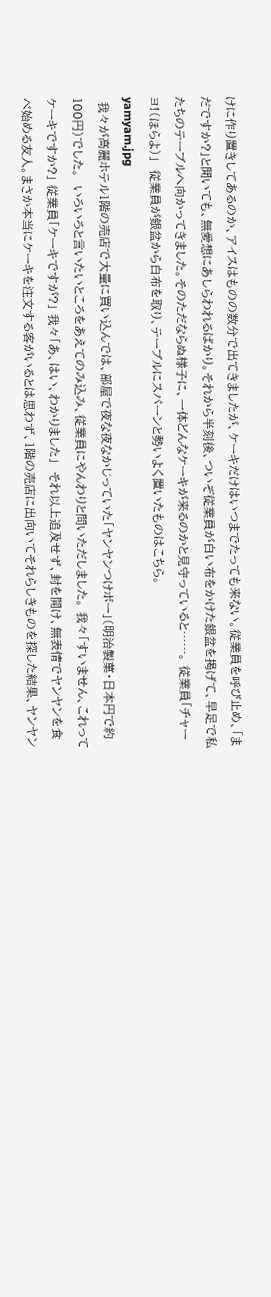けに作り置きしてあるのか、アイスはものの数分で出てきましたが、ケーキだけはいつまでたっても来ない。従業員を呼び止め、「まだですか?」と聞いても、無愛想にあしらわれるばかり。それから半刻後、ついぞ従業員が白い布をかけた銀盆を掲げて、早足で私たちのテーブルへ向かってきました。そのただならぬ様子に、一体どんなケーキが来るのかと見守っていると……。 従業員「チャーヨ!(ほらよ)」  従業員が銀盆から白布を取り、テーブルにスパーンと勢いよく置いたものはこちら。
yamyam.jpg
 我々が高麗ホテル1階の売店で大量に買い込んでは、部屋で夜な夜なかじっていた「ヤンヤンつけボー」(明治製菓・日本円で約100円)でした。  いろいろと言いたいところをあえてのみ込み、従業員にやんわりと問いただしました。 我々「すいません、これってケーキですか?」 従業員「ケーキですが?」 我々「あ、はい、わかりました」  それ以上追及せず、封を開け、無表情でヤンヤンを食べ始める友人。まさか本当にケーキを注文する客がいるとは思わず、1階の売店に出向いてそれらしきものを探した結果、ヤンヤン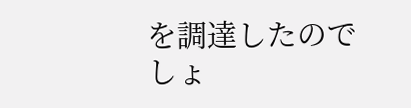を調達したのでしょ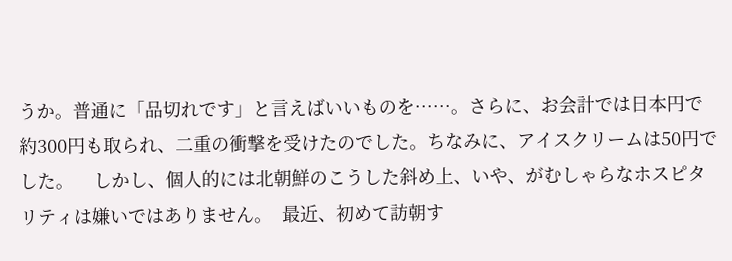うか。普通に「品切れです」と言えばいいものを……。さらに、お会計では日本円で約300円も取られ、二重の衝撃を受けたのでした。ちなみに、アイスクリームは50円でした。    しかし、個人的には北朝鮮のこうした斜め上、いや、がむしゃらなホスピタリティは嫌いではありません。  最近、初めて訪朝す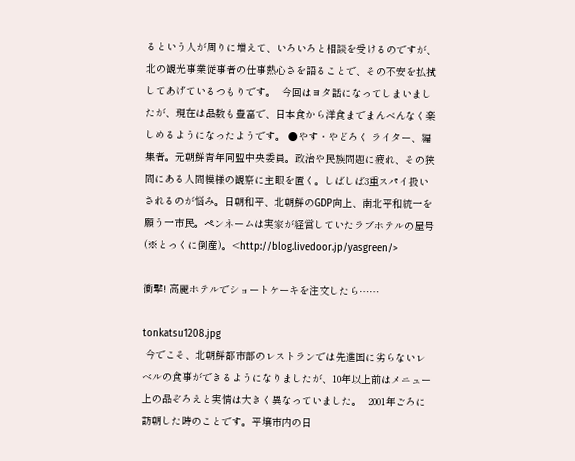るという人が周りに増えて、いろいろと相談を受けるのですが、北の観光事業従事者の仕事熱心さを語ることで、その不安を払拭してあげているつもりです。  今回はヨタ話になってしまいましたが、現在は品数も豊富で、日本食から洋食までまんべんなく楽しめるようになったようです。 ●やす・やどろく ライター、編集者。元朝鮮青年同盟中央委員。政治や民族問題に疲れ、その狭間にある人間模様の観察に主眼を置く。しばしば3重スパイ扱いされるのが悩み。日朝和平、北朝鮮のGDP向上、南北平和統一を願う一市民。ペンネームは実家が経営していたラブホテルの屋号(※とっくに倒産)。<http://blog.livedoor.jp/yasgreen/>

衝撃! 高麗ホテルでショートケーキを注文したら……

tonkatsu1208.jpg
 今でこそ、北朝鮮都市部のレストランでは先進国に劣らないレベルの食事ができるようになりましたが、10年以上前はメニュー上の品ぞろえと実情は大きく異なっていました。  2001年ごろに訪朝した時のことです。平壌市内の日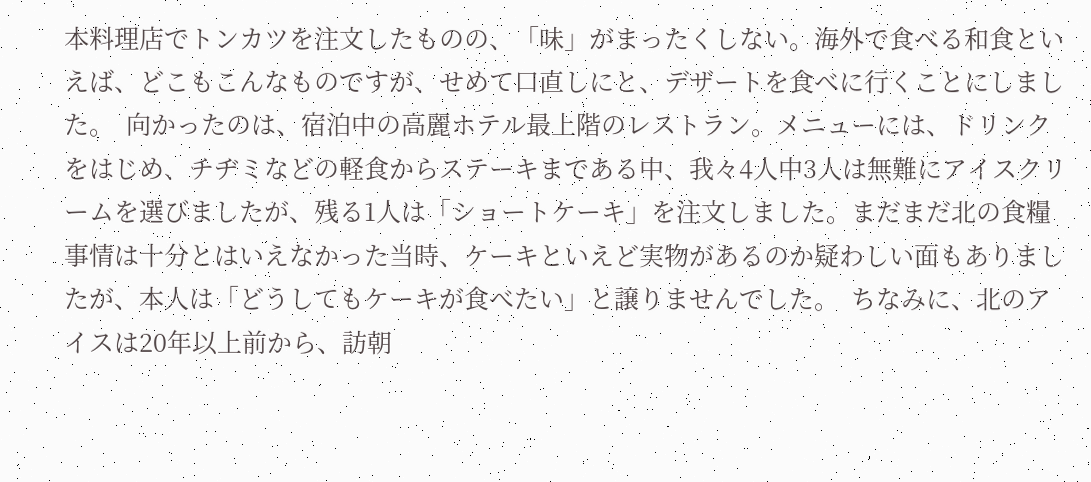本料理店でトンカツを注文したものの、「味」がまったくしない。海外で食べる和食といえば、どこもこんなものですが、せめて口直しにと、デザートを食べに行くことにしました。  向かったのは、宿泊中の高麗ホテル最上階のレストラン。メニューには、ドリンクをはじめ、チヂミなどの軽食からステーキまである中、我々4人中3人は無難にアイスクリームを選びましたが、残る1人は「ショートケーキ」を注文しました。まだまだ北の食糧事情は十分とはいえなかった当時、ケーキといえど実物があるのか疑わしい面もありましたが、本人は「どうしてもケーキが食べたい」と譲りませんでした。  ちなみに、北のアイスは20年以上前から、訪朝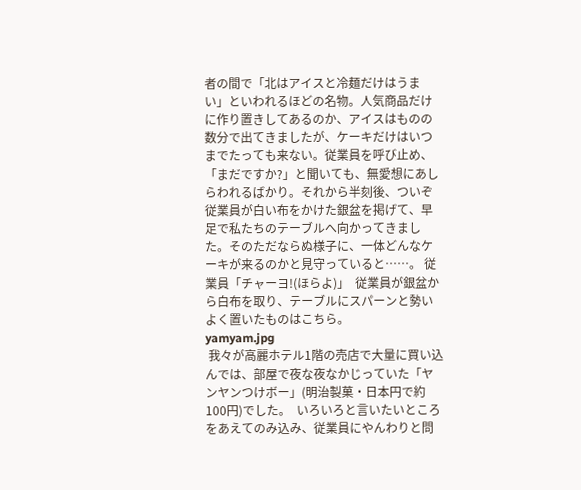者の間で「北はアイスと冷麺だけはうまい」といわれるほどの名物。人気商品だけに作り置きしてあるのか、アイスはものの数分で出てきましたが、ケーキだけはいつまでたっても来ない。従業員を呼び止め、「まだですか?」と聞いても、無愛想にあしらわれるばかり。それから半刻後、ついぞ従業員が白い布をかけた銀盆を掲げて、早足で私たちのテーブルへ向かってきました。そのただならぬ様子に、一体どんなケーキが来るのかと見守っていると……。 従業員「チャーヨ!(ほらよ)」  従業員が銀盆から白布を取り、テーブルにスパーンと勢いよく置いたものはこちら。
yamyam.jpg
 我々が高麗ホテル1階の売店で大量に買い込んでは、部屋で夜な夜なかじっていた「ヤンヤンつけボー」(明治製菓・日本円で約100円)でした。  いろいろと言いたいところをあえてのみ込み、従業員にやんわりと問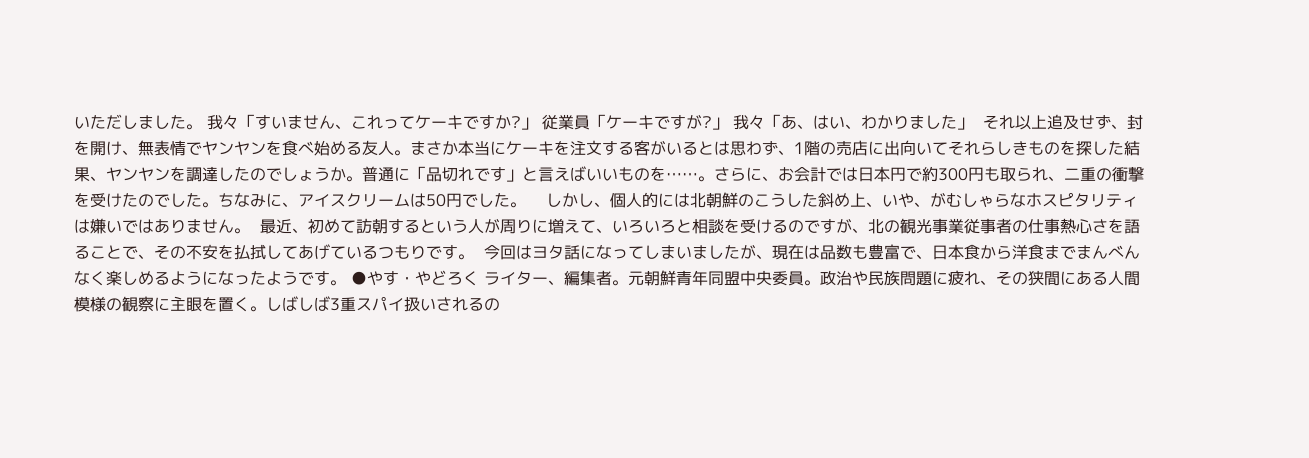いただしました。 我々「すいません、これってケーキですか?」 従業員「ケーキですが?」 我々「あ、はい、わかりました」  それ以上追及せず、封を開け、無表情でヤンヤンを食べ始める友人。まさか本当にケーキを注文する客がいるとは思わず、1階の売店に出向いてそれらしきものを探した結果、ヤンヤンを調達したのでしょうか。普通に「品切れです」と言えばいいものを……。さらに、お会計では日本円で約300円も取られ、二重の衝撃を受けたのでした。ちなみに、アイスクリームは50円でした。    しかし、個人的には北朝鮮のこうした斜め上、いや、がむしゃらなホスピタリティは嫌いではありません。  最近、初めて訪朝するという人が周りに増えて、いろいろと相談を受けるのですが、北の観光事業従事者の仕事熱心さを語ることで、その不安を払拭してあげているつもりです。  今回はヨタ話になってしまいましたが、現在は品数も豊富で、日本食から洋食までまんべんなく楽しめるようになったようです。 ●やす・やどろく ライター、編集者。元朝鮮青年同盟中央委員。政治や民族問題に疲れ、その狭間にある人間模様の観察に主眼を置く。しばしば3重スパイ扱いされるの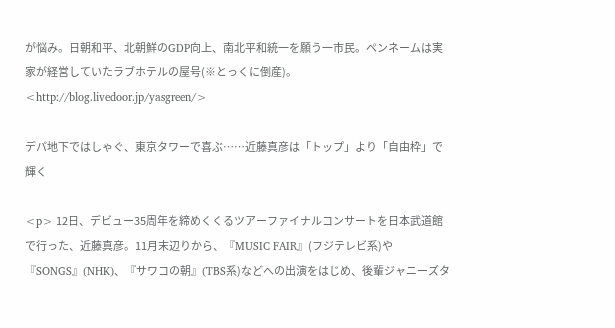が悩み。日朝和平、北朝鮮のGDP向上、南北平和統一を願う一市民。ペンネームは実家が経営していたラブホテルの屋号(※とっくに倒産)。<http://blog.livedoor.jp/yasgreen/>

デパ地下ではしゃぐ、東京タワーで喜ぶ……近藤真彦は「トップ」より「自由枠」で輝く

<p> 12日、デビュー35周年を締めくくるツアーファイナルコンサートを日本武道館で行った、近藤真彦。11月末辺りから、『MUSIC FAIR』(フジテレビ系)や『SONGS』(NHK)、『サワコの朝』(TBS系)などへの出演をはじめ、後輩ジャニーズタ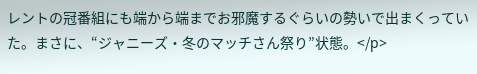レントの冠番組にも端から端までお邪魔するぐらいの勢いで出まくっていた。まさに、“ジャニーズ・冬のマッチさん祭り”状態。</p>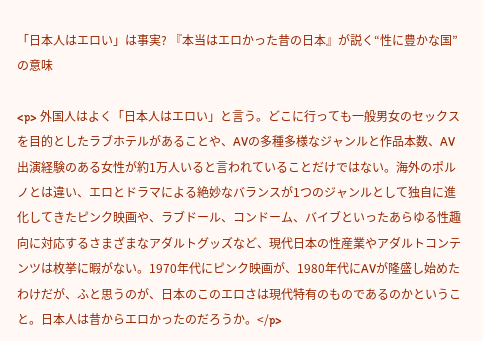「日本人はエロい」は事実? 『本当はエロかった昔の日本』が説く“性に豊かな国”の意味

<p> 外国人はよく「日本人はエロい」と言う。どこに行っても一般男女のセックスを目的としたラブホテルがあることや、AVの多種多様なジャンルと作品本数、AV出演経験のある女性が約1万人いると言われていることだけではない。海外のポルノとは違い、エロとドラマによる絶妙なバランスが1つのジャンルとして独自に進化してきたピンク映画や、ラブドール、コンドーム、バイブといったあらゆる性趣向に対応するさまざまなアダルトグッズなど、現代日本の性産業やアダルトコンテンツは枚挙に暇がない。1970年代にピンク映画が、1980年代にAVが隆盛し始めたわけだが、ふと思うのが、日本のこのエロさは現代特有のものであるのかということ。日本人は昔からエロかったのだろうか。</p>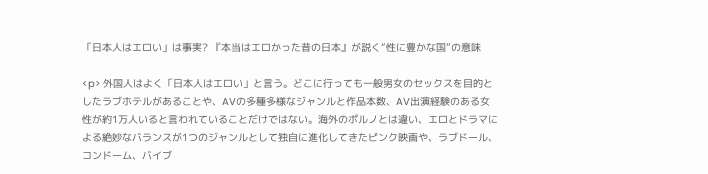「日本人はエロい」は事実? 『本当はエロかった昔の日本』が説く“性に豊かな国”の意味

<p> 外国人はよく「日本人はエロい」と言う。どこに行っても一般男女のセックスを目的としたラブホテルがあることや、AVの多種多様なジャンルと作品本数、AV出演経験のある女性が約1万人いると言われていることだけではない。海外のポルノとは違い、エロとドラマによる絶妙なバランスが1つのジャンルとして独自に進化してきたピンク映画や、ラブドール、コンドーム、バイブ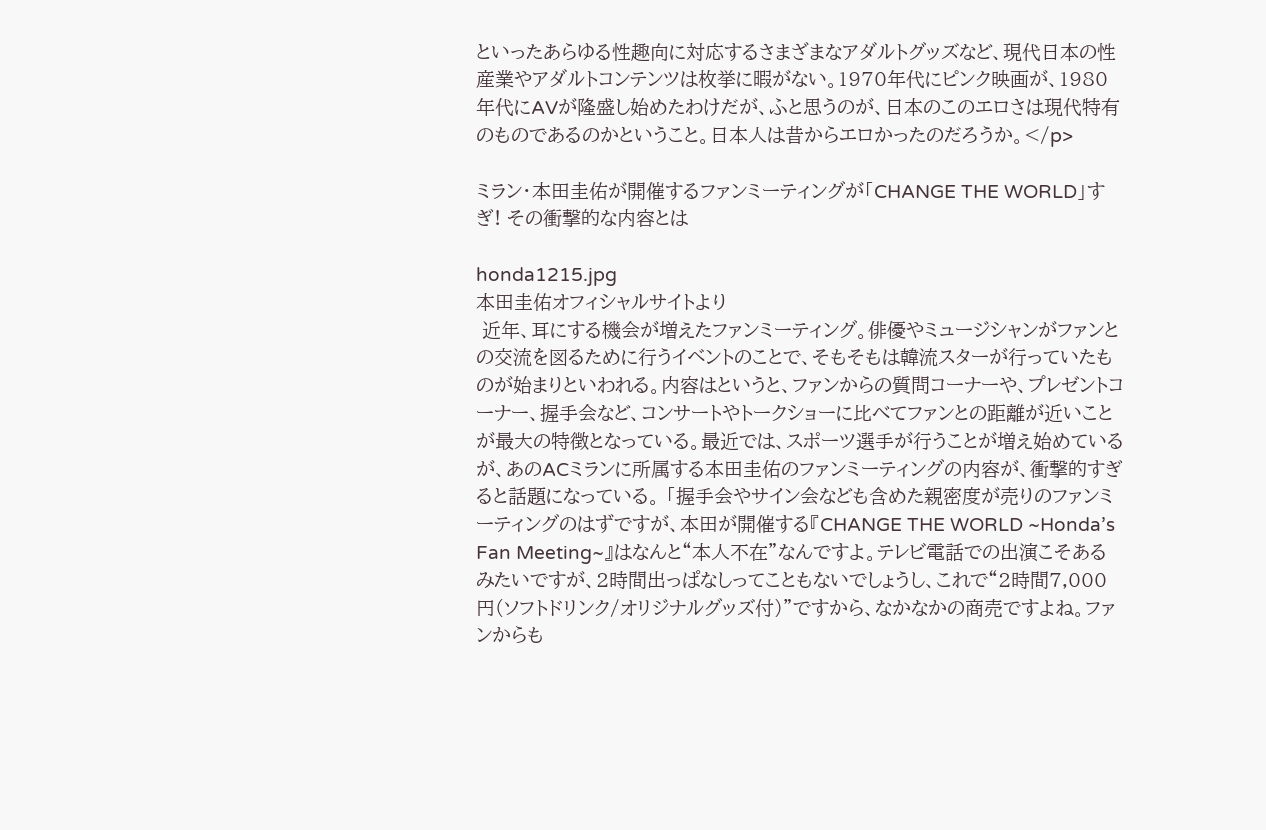といったあらゆる性趣向に対応するさまざまなアダルトグッズなど、現代日本の性産業やアダルトコンテンツは枚挙に暇がない。1970年代にピンク映画が、1980年代にAVが隆盛し始めたわけだが、ふと思うのが、日本のこのエロさは現代特有のものであるのかということ。日本人は昔からエロかったのだろうか。</p>

ミラン・本田圭佑が開催するファンミーティングが「CHANGE THE WORLD」すぎ! その衝撃的な内容とは

honda1215.jpg
本田圭佑オフィシャルサイトより
 近年、耳にする機会が増えたファンミーティング。俳優やミュージシャンがファンとの交流を図るために行うイベントのことで、そもそもは韓流スターが行っていたものが始まりといわれる。内容はというと、ファンからの質問コーナーや、プレゼントコーナー、握手会など、コンサートやトークショーに比べてファンとの距離が近いことが最大の特徴となっている。最近では、スポーツ選手が行うことが増え始めているが、あのACミランに所属する本田圭佑のファンミーティングの内容が、衝撃的すぎると話題になっている。 「握手会やサイン会なども含めた親密度が売りのファンミーティングのはずですが、本田が開催する『CHANGE THE WORLD ~Honda’s Fan Meeting~』はなんと“本人不在”なんですよ。テレビ電話での出演こそあるみたいですが、2時間出っぱなしってこともないでしょうし、これで“2時間7,000円(ソフトドリンク/オリジナルグッズ付)”ですから、なかなかの商売ですよね。ファンからも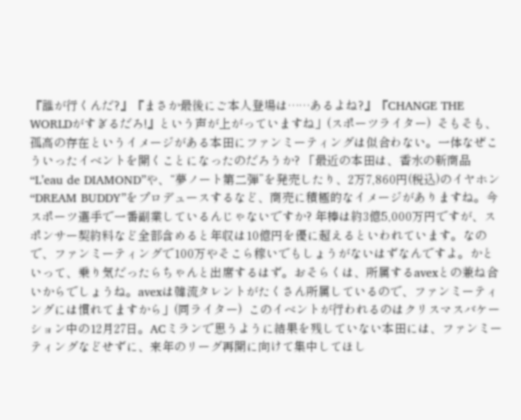『誰が行くんだ?』『まさか最後にご本人登場は……あるよね?』『CHANGE THE WORLDがすぎるだろ!』という声が上がっていますね」(スポーツライター)  そもそも、孤高の存在というイメージがある本田にファンミーティングは似合わない。一体なぜこういったイベントを開くことになったのだろうか? 「最近の本田は、香水の新商品“L’eau de DIAMOND”や、“夢ノート第二弾”を発売したり、2万7,860円(税込)のイヤホン“DREAM BUDDY”をプロデュースするなど、商売に積極的なイメージがありますね。今スポーツ選手で一番副業しているんじゃないですか? 年棒は約3億5,000万円ですが、スポンサー契約料など全部含めると年収は10億円を優に超えるといわれています。なので、ファンミーティングで100万やそこら稼いでもしょうがないはずなんですよ。かといって、乗り気だったらちゃんと出席するはず。おそらくは、所属するavexとの兼ね合いからでしょうね。avexは韓流タレントがたくさん所属しているので、ファンミーティングには慣れてますから」(同ライター)  このイベントが行われるのはクリスマスバケーション中の12月27日。ACミランで思うように結果を残していない本田には、ファンミーティングなどせずに、来年のリーグ再開に向けて集中してほし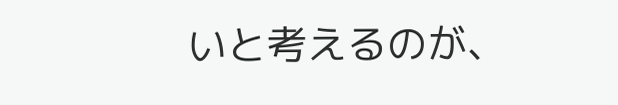いと考えるのが、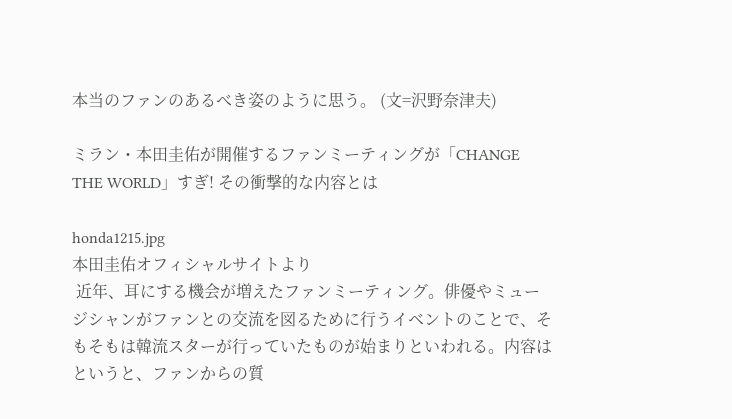本当のファンのあるべき姿のように思う。 (文=沢野奈津夫)

ミラン・本田圭佑が開催するファンミーティングが「CHANGE THE WORLD」すぎ! その衝撃的な内容とは

honda1215.jpg
本田圭佑オフィシャルサイトより
 近年、耳にする機会が増えたファンミーティング。俳優やミュージシャンがファンとの交流を図るために行うイベントのことで、そもそもは韓流スターが行っていたものが始まりといわれる。内容はというと、ファンからの質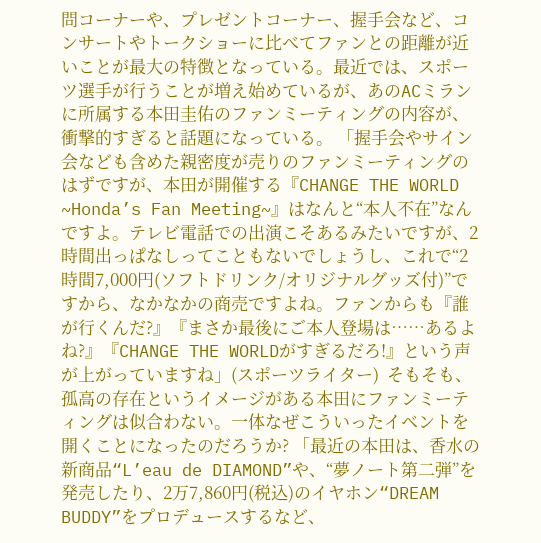問コーナーや、プレゼントコーナー、握手会など、コンサートやトークショーに比べてファンとの距離が近いことが最大の特徴となっている。最近では、スポーツ選手が行うことが増え始めているが、あのACミランに所属する本田圭佑のファンミーティングの内容が、衝撃的すぎると話題になっている。 「握手会やサイン会なども含めた親密度が売りのファンミーティングのはずですが、本田が開催する『CHANGE THE WORLD ~Honda’s Fan Meeting~』はなんと“本人不在”なんですよ。テレビ電話での出演こそあるみたいですが、2時間出っぱなしってこともないでしょうし、これで“2時間7,000円(ソフトドリンク/オリジナルグッズ付)”ですから、なかなかの商売ですよね。ファンからも『誰が行くんだ?』『まさか最後にご本人登場は……あるよね?』『CHANGE THE WORLDがすぎるだろ!』という声が上がっていますね」(スポーツライター)  そもそも、孤高の存在というイメージがある本田にファンミーティングは似合わない。一体なぜこういったイベントを開くことになったのだろうか? 「最近の本田は、香水の新商品“L’eau de DIAMOND”や、“夢ノート第二弾”を発売したり、2万7,860円(税込)のイヤホン“DREAM BUDDY”をプロデュースするなど、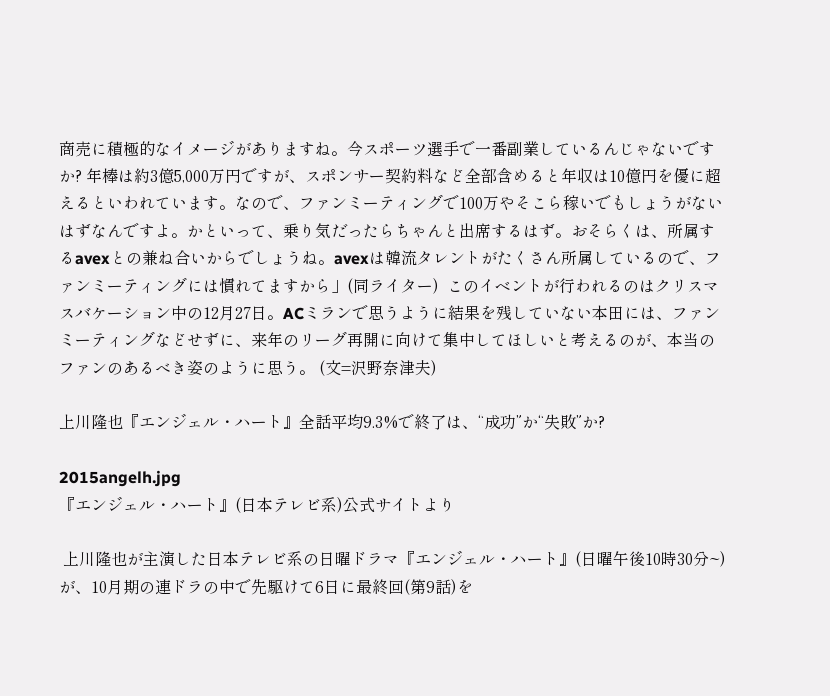商売に積極的なイメージがありますね。今スポーツ選手で一番副業しているんじゃないですか? 年棒は約3億5,000万円ですが、スポンサー契約料など全部含めると年収は10億円を優に超えるといわれています。なので、ファンミーティングで100万やそこら稼いでもしょうがないはずなんですよ。かといって、乗り気だったらちゃんと出席するはず。おそらくは、所属するavexとの兼ね合いからでしょうね。avexは韓流タレントがたくさん所属しているので、ファンミーティングには慣れてますから」(同ライター)  このイベントが行われるのはクリスマスバケーション中の12月27日。ACミランで思うように結果を残していない本田には、ファンミーティングなどせずに、来年のリーグ再開に向けて集中してほしいと考えるのが、本当のファンのあるべき姿のように思う。 (文=沢野奈津夫)

上川隆也『エンジェル・ハート』全話平均9.3%で終了は、“成功”か“失敗”か?

2015angelh.jpg
『エンジェル・ハート』(日本テレビ系)公式サイトより

 上川隆也が主演した日本テレビ系の日曜ドラマ『エンジェル・ハート』(日曜午後10時30分~)が、10月期の連ドラの中で先駆けて6日に最終回(第9話)を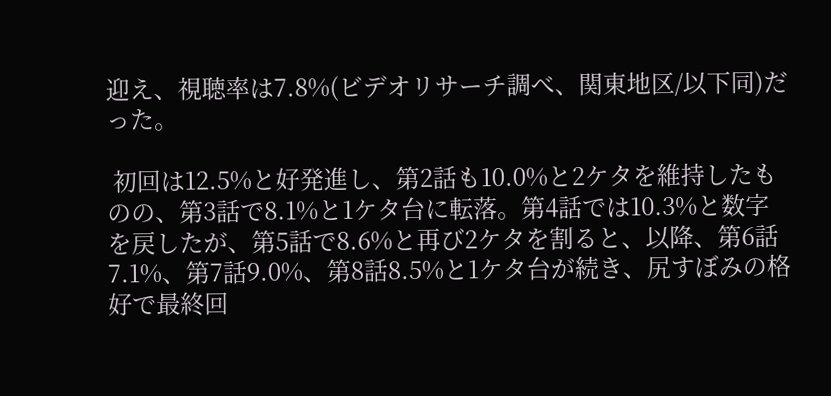迎え、視聴率は7.8%(ビデオリサーチ調べ、関東地区/以下同)だった。

 初回は12.5%と好発進し、第2話も10.0%と2ケタを維持したものの、第3話で8.1%と1ケタ台に転落。第4話では10.3%と数字を戻したが、第5話で8.6%と再び2ケタを割ると、以降、第6話7.1%、第7話9.0%、第8話8.5%と1ケタ台が続き、尻すぼみの格好で最終回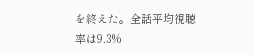を終えた。全話平均視聴率は9.3%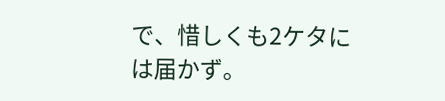で、惜しくも2ケタには届かず。